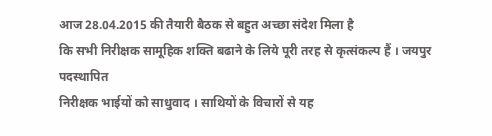आज 28.04.2015 की तैयारी बैठक से बहुत अच्छा संदेश मिला है
कि सभी निरीक्षक सामूहिक शक्ति बढाने के लिये पूरी तरह से कृत्संकल्प हैं । जयपुर पदस्थापित
निरीक्षक भाईयों को साधुवाद । साथियों के विचारों से यह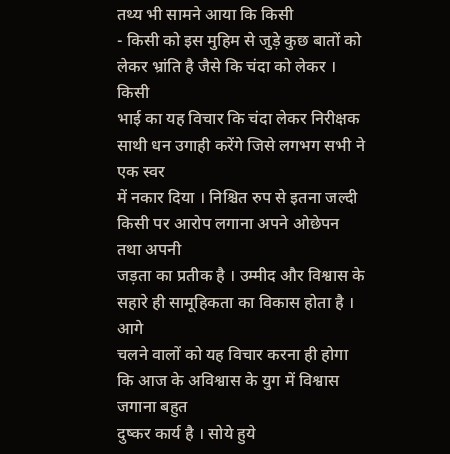तथ्य भी सामने आया कि किसी
- किसी को इस मुहिम से जुड़े कुछ बातों को लेकर भ्रांति है जैसे कि चंदा को लेकर । किसी
भाई का यह विचार कि चंदा लेकर निरीक्षक साथी धन उगाही करेंगे जिसे लगभग सभी ने एक स्वर
में नकार दिया । निश्चित रुप से इतना जल्दी किसी पर आरोप लगाना अपने ओछेपन तथा अपनी
जड़ता का प्रतीक है । उम्मीद और विश्वास के सहारे ही सामूहिकता का विकास होता है । आगे
चलने वालों को यह विचार करना ही होगा कि आज के अविश्वास के युग में विश्वास जगाना बहुत
दुष्कर कार्य है । सोये हुये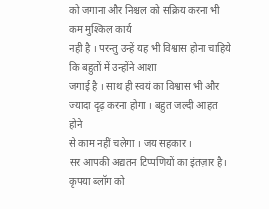को जगाना और निश्चल को सक्रिय करना भी कम मुश्किल कार्य
नही है । परन्तु उन्हें यह भी विश्वास होना चाहिये कि बहुतों में उन्होंने आशा
जगाई है । साथ ही स्वयं का विश्वास भी और ज्यादा दृढ़ करना होगा । बहुत जल्दी आहत होने
से काम नहीं चलेगा । जय सहकार ।
सर आपकी अद्यतन टिप्पणियों का इंतज़ार है। कृपया ब्लॉग को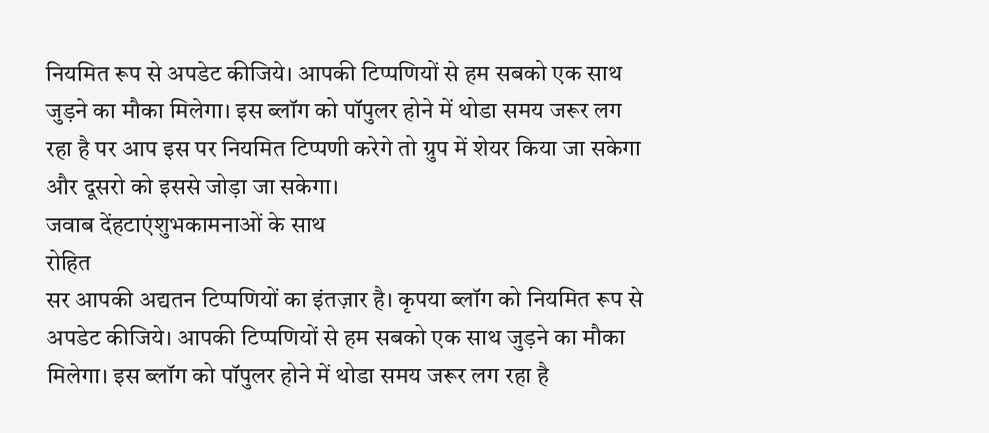नियमित रूप से अपडेट कीजिये। आपकी टिप्पणियों से हम सबको एक साथ जुड़ने का मौका मिलेगा। इस ब्लॉग को पॉपुलर होने में थोडा समय जरूर लग रहा है पर आप इस पर नियमित टिप्पणी करेगे तो ग्रुप में शेयर किया जा सकेगा और दूसरो को इससे जोड़ा जा सकेगा।
जवाब देंहटाएंशुभकामनाओं के साथ
रोहित
सर आपकी अद्यतन टिप्पणियों का इंतज़ार है। कृपया ब्लॉग को नियमित रूप से अपडेट कीजिये। आपकी टिप्पणियों से हम सबको एक साथ जुड़ने का मौका मिलेगा। इस ब्लॉग को पॉपुलर होने में थोडा समय जरूर लग रहा है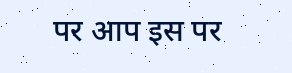पर आप इस पर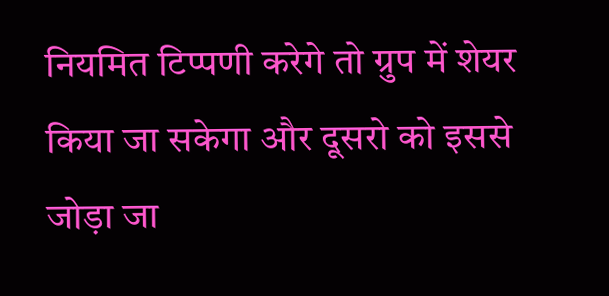नियमित टिप्पणी करेगे तो ग्रुप में शेयर किया जा सकेगा और दूसरो को इससे जोड़ा जा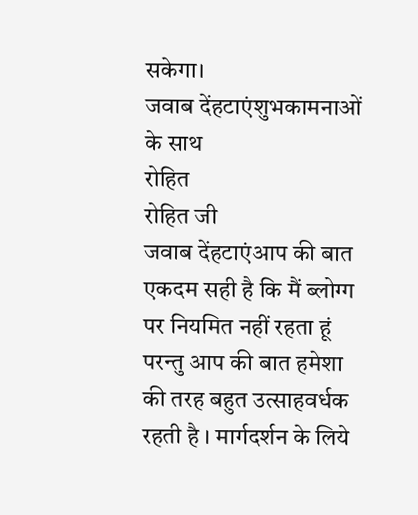सकेगा।
जवाब देंहटाएंशुभकामनाओं के साथ
रोहित
रोहित जी
जवाब देंहटाएंआप की बात एकदम सही है कि मैं ब्लोग्ग पर नियमित नहीं रहता हूं परन्तु आप की बात हमेशा की तरह बहुत उत्साहवर्धक रहती है । मार्गदर्शन के लिये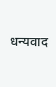धन्यवाद